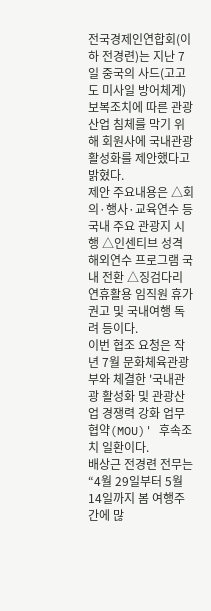전국경제인연합회(이하 전경련)는 지난 7일 중국의 사드(고고도 미사일 방어체계)보복조치에 따른 관광산업 침체를 막기 위해 회원사에 국내관광 활성화를 제안했다고 밝혔다.
제안 주요내용은 △회의·행사·교육연수 등 국내 주요 관광지 시행 △인센티브 성격 해외연수 프로그램 국내 전환 △징검다리 연휴활용 임직원 휴가 권고 및 국내여행 독려 등이다.
이번 협조 요청은 작년 7월 문화체육관광부와 체결한 '국내관광 활성화 및 관광산업 경쟁력 강화 업무협약(MOU)' 후속조치 일환이다.
배상근 전경련 전무는 “4월 29일부터 5월 14일까지 봄 여행주간에 많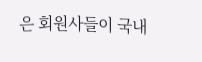은 회원사들이 국내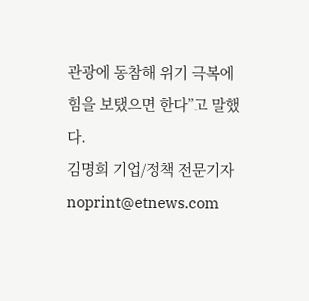관광에 동참해 위기 극복에 힘을 보탰으면 한다”고 말했다.
김명희 기업/정책 전문기자 noprint@etnews.com